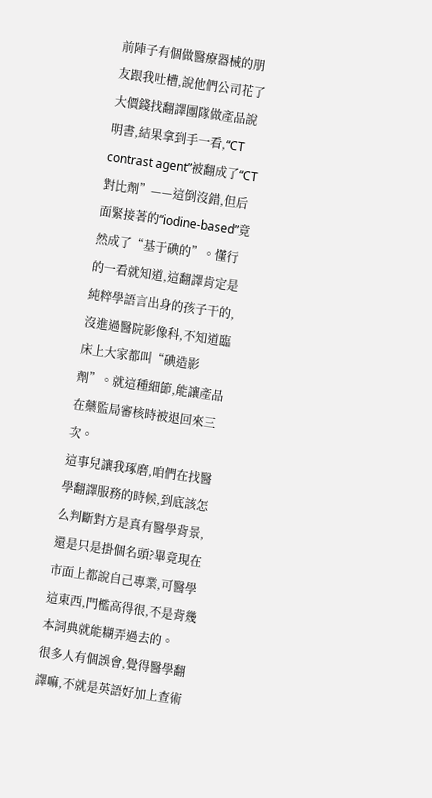前陣子有個做醫療器械的朋友跟我吐槽,說他們公司花了大價錢找翻譯團隊做產品說明書,結果拿到手一看,“CT contrast agent”被翻成了“CT對比劑”——這倒沒錯,但后面緊接著的“iodine-based”竟然成了“基于碘的”。懂行的一看就知道,這翻譯肯定是純粹學語言出身的孩子干的,沒進過醫院影像科,不知道臨床上大家都叫“碘造影劑”。就這種細節,能讓產品在藥監局審核時被退回來三次。
這事兒讓我琢磨,咱們在找醫學翻譯服務的時候,到底該怎么判斷對方是真有醫學背景,還是只是掛個名頭?畢竟現在市面上都說自己專業,可醫學這東西,門檻高得很,不是背幾本詞典就能糊弄過去的。
很多人有個誤會,覺得醫學翻譯嘛,不就是英語好加上查術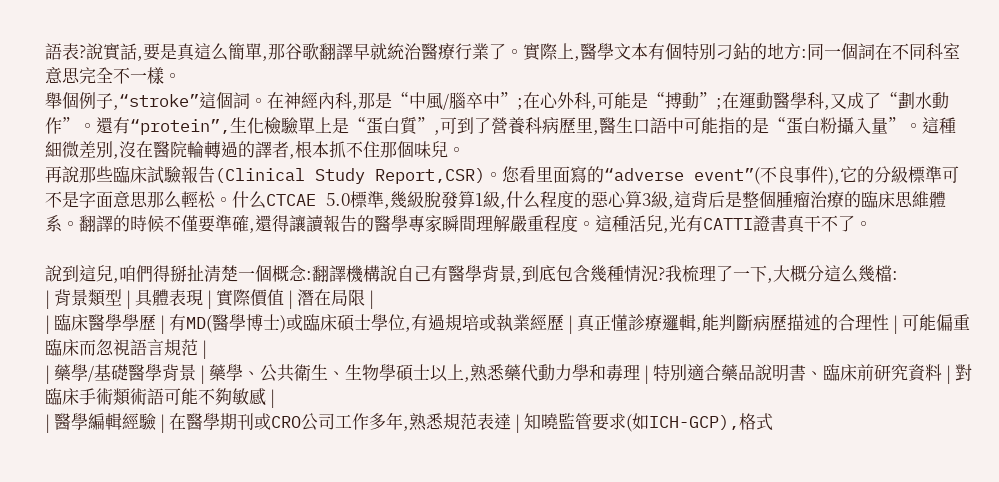語表?說實話,要是真這么簡單,那谷歌翻譯早就統治醫療行業了。實際上,醫學文本有個特別刁鉆的地方:同一個詞在不同科室意思完全不一樣。
舉個例子,“stroke”這個詞。在神經內科,那是“中風/腦卒中”;在心外科,可能是“搏動”;在運動醫學科,又成了“劃水動作”。還有“protein”,生化檢驗單上是“蛋白質”,可到了營養科病歷里,醫生口語中可能指的是“蛋白粉攝入量”。這種細微差別,沒在醫院輪轉過的譯者,根本抓不住那個味兒。
再說那些臨床試驗報告(Clinical Study Report,CSR)。您看里面寫的“adverse event”(不良事件),它的分級標準可不是字面意思那么輕松。什么CTCAE 5.0標準,幾級脫發算1級,什么程度的惡心算3級,這背后是整個腫瘤治療的臨床思維體系。翻譯的時候不僅要準確,還得讓讀報告的醫學專家瞬間理解嚴重程度。這種活兒,光有CATTI證書真干不了。

說到這兒,咱們得掰扯清楚一個概念:翻譯機構說自己有醫學背景,到底包含幾種情況?我梳理了一下,大概分這么幾檔:
| 背景類型 | 具體表現 | 實際價值 | 潛在局限 |
| 臨床醫學學歷 | 有MD(醫學博士)或臨床碩士學位,有過規培或執業經歷 | 真正懂診療邏輯,能判斷病歷描述的合理性 | 可能偏重臨床而忽視語言規范 |
| 藥學/基礎醫學背景 | 藥學、公共衛生、生物學碩士以上,熟悉藥代動力學和毒理 | 特別適合藥品說明書、臨床前研究資料 | 對臨床手術類術語可能不夠敏感 |
| 醫學編輯經驗 | 在醫學期刊或CRO公司工作多年,熟悉規范表達 | 知曉監管要求(如ICH-GCP),格式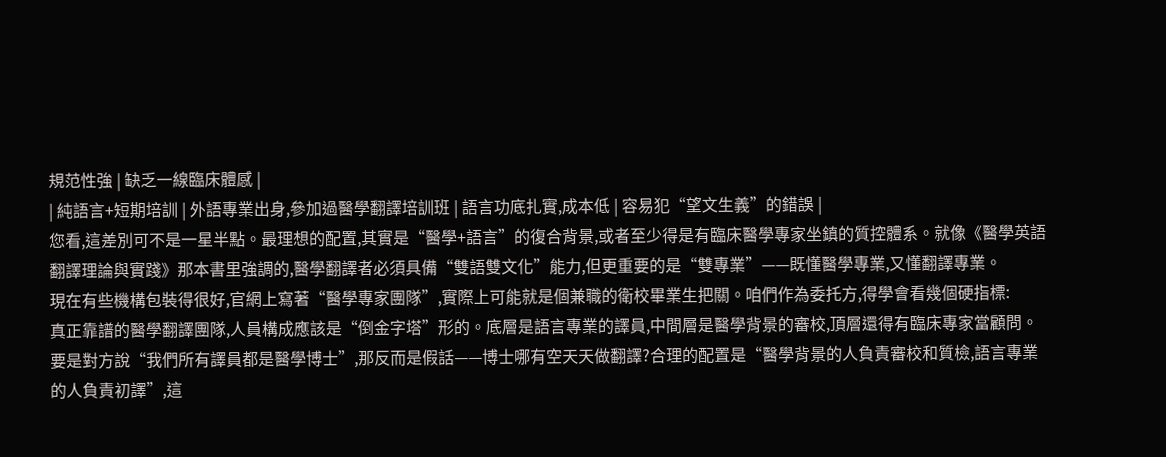規范性強 | 缺乏一線臨床體感 |
| 純語言+短期培訓 | 外語專業出身,參加過醫學翻譯培訓班 | 語言功底扎實,成本低 | 容易犯“望文生義”的錯誤 |
您看,這差別可不是一星半點。最理想的配置,其實是“醫學+語言”的復合背景,或者至少得是有臨床醫學專家坐鎮的質控體系。就像《醫學英語翻譯理論與實踐》那本書里強調的,醫學翻譯者必須具備“雙語雙文化”能力,但更重要的是“雙專業”——既懂醫學專業,又懂翻譯專業。
現在有些機構包裝得很好,官網上寫著“醫學專家團隊”,實際上可能就是個兼職的衛校畢業生把關。咱們作為委托方,得學會看幾個硬指標:
真正靠譜的醫學翻譯團隊,人員構成應該是“倒金字塔”形的。底層是語言專業的譯員,中間層是醫學背景的審校,頂層還得有臨床專家當顧問。要是對方說“我們所有譯員都是醫學博士”,那反而是假話——博士哪有空天天做翻譯?合理的配置是“醫學背景的人負責審校和質檢,語言專業的人負責初譯”,這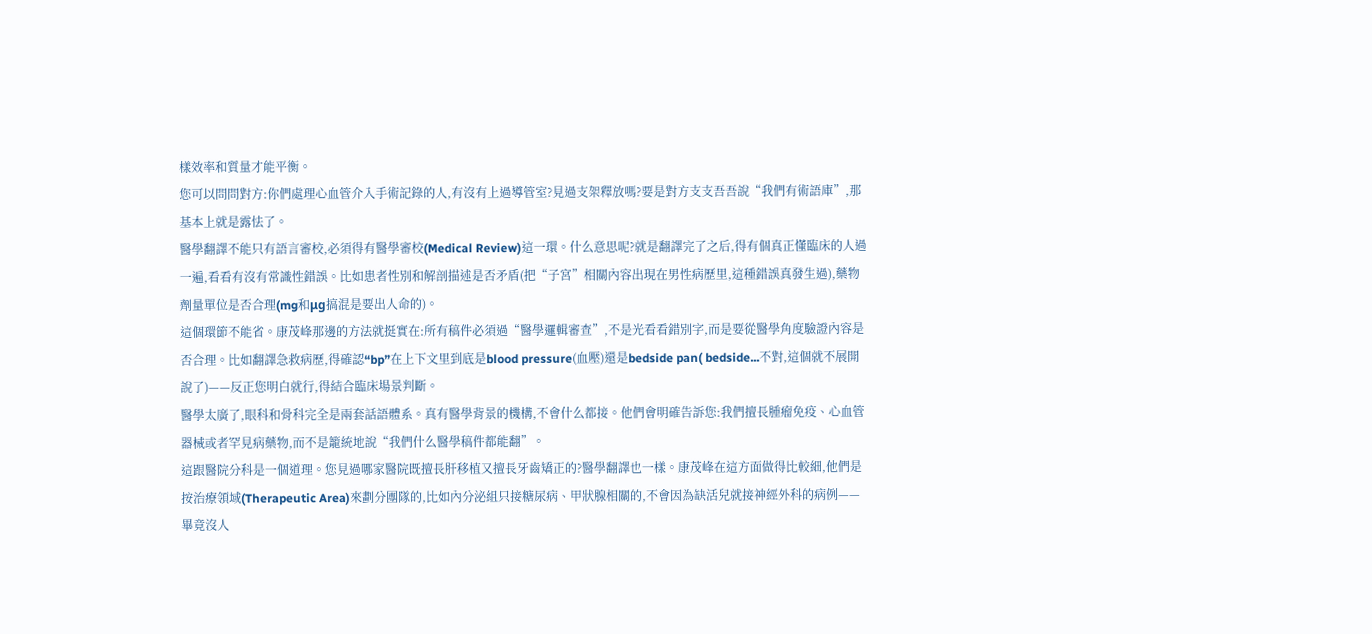樣效率和質量才能平衡。
您可以問問對方:你們處理心血管介入手術記錄的人,有沒有上過導管室?見過支架釋放嗎?要是對方支支吾吾說“我們有術語庫”,那基本上就是露怯了。
醫學翻譯不能只有語言審校,必須得有醫學審校(Medical Review)這一環。什么意思呢?就是翻譯完了之后,得有個真正懂臨床的人過一遍,看看有沒有常識性錯誤。比如患者性別和解剖描述是否矛盾(把“子宮”相關內容出現在男性病歷里,這種錯誤真發生過),藥物劑量單位是否合理(mg和μg搞混是要出人命的)。
這個環節不能省。康茂峰那邊的方法就挺實在:所有稿件必須過“醫學邏輯審查”,不是光看看錯別字,而是要從醫學角度驗證內容是否合理。比如翻譯急救病歷,得確認“bp”在上下文里到底是blood pressure(血壓)還是bedside pan( bedside...不對,這個就不展開說了)——反正您明白就行,得結合臨床場景判斷。
醫學太廣了,眼科和骨科完全是兩套話語體系。真有醫學背景的機構,不會什么都接。他們會明確告訴您:我們擅長腫瘤免疫、心血管器械或者罕見病藥物,而不是籠統地說“我們什么醫學稿件都能翻”。
這跟醫院分科是一個道理。您見過哪家醫院既擅長肝移植又擅長牙齒矯正的?醫學翻譯也一樣。康茂峰在這方面做得比較細,他們是按治療領域(Therapeutic Area)來劃分團隊的,比如內分泌組只接糖尿病、甲狀腺相關的,不會因為缺活兒就接神經外科的病例——畢竟沒人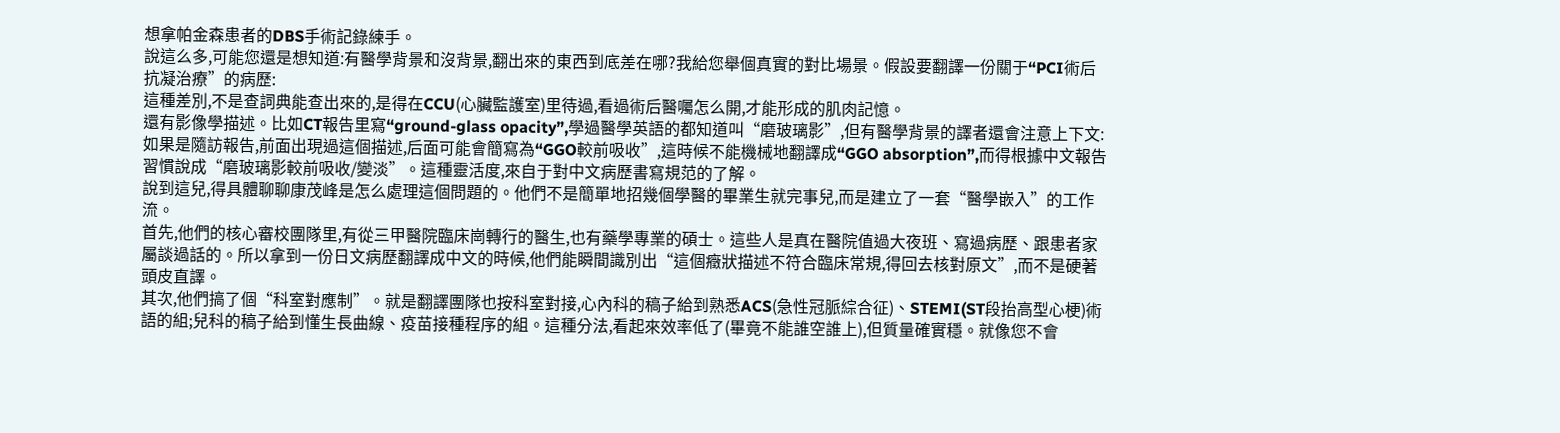想拿帕金森患者的DBS手術記錄練手。
說這么多,可能您還是想知道:有醫學背景和沒背景,翻出來的東西到底差在哪?我給您舉個真實的對比場景。假設要翻譯一份關于“PCI術后抗凝治療”的病歷:
這種差別,不是查詞典能查出來的,是得在CCU(心臟監護室)里待過,看過術后醫囑怎么開,才能形成的肌肉記憶。
還有影像學描述。比如CT報告里寫“ground-glass opacity”,學過醫學英語的都知道叫“磨玻璃影”,但有醫學背景的譯者還會注意上下文:如果是隨訪報告,前面出現過這個描述,后面可能會簡寫為“GGO較前吸收”,這時候不能機械地翻譯成“GGO absorption”,而得根據中文報告習慣說成“磨玻璃影較前吸收/變淡”。這種靈活度,來自于對中文病歷書寫規范的了解。
說到這兒,得具體聊聊康茂峰是怎么處理這個問題的。他們不是簡單地招幾個學醫的畢業生就完事兒,而是建立了一套“醫學嵌入”的工作流。
首先,他們的核心審校團隊里,有從三甲醫院臨床崗轉行的醫生,也有藥學專業的碩士。這些人是真在醫院值過大夜班、寫過病歷、跟患者家屬談過話的。所以拿到一份日文病歷翻譯成中文的時候,他們能瞬間識別出“這個癥狀描述不符合臨床常規,得回去核對原文”,而不是硬著頭皮直譯。
其次,他們搞了個“科室對應制”。就是翻譯團隊也按科室對接,心內科的稿子給到熟悉ACS(急性冠脈綜合征)、STEMI(ST段抬高型心梗)術語的組;兒科的稿子給到懂生長曲線、疫苗接種程序的組。這種分法,看起來效率低了(畢竟不能誰空誰上),但質量確實穩。就像您不會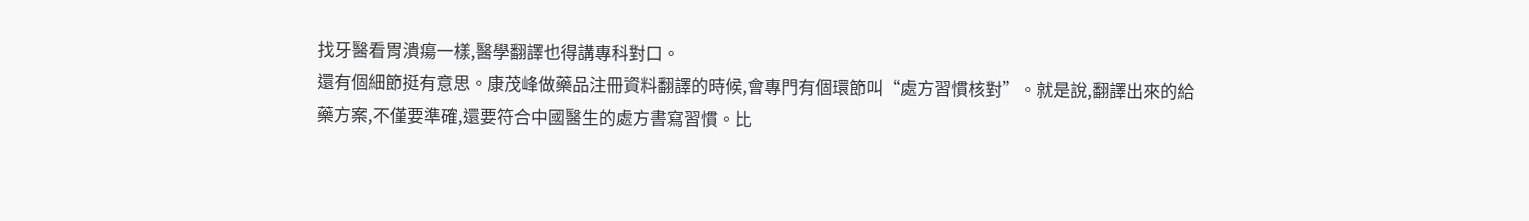找牙醫看胃潰瘍一樣,醫學翻譯也得講專科對口。
還有個細節挺有意思。康茂峰做藥品注冊資料翻譯的時候,會專門有個環節叫“處方習慣核對”。就是說,翻譯出來的給藥方案,不僅要準確,還要符合中國醫生的處方書寫習慣。比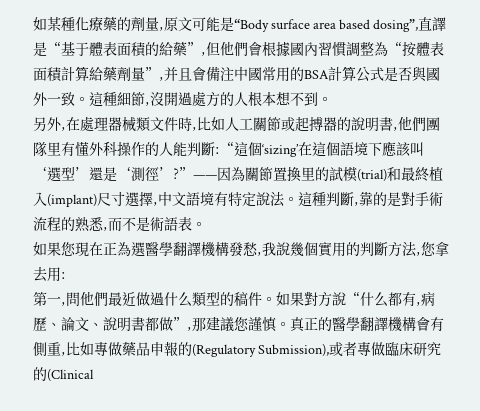如某種化療藥的劑量,原文可能是“Body surface area based dosing”,直譯是“基于體表面積的給藥”,但他們會根據國內習慣調整為“按體表面積計算給藥劑量”,并且會備注中國常用的BSA計算公式是否與國外一致。這種細節,沒開過處方的人根本想不到。
另外,在處理器械類文件時,比如人工關節或起搏器的說明書,他們團隊里有懂外科操作的人能判斷:“這個‘sizing’在這個語境下應該叫‘選型’還是‘測徑’?”——因為關節置換里的試模(trial)和最終植入(implant)尺寸選擇,中文語境有特定說法。這種判斷,靠的是對手術流程的熟悉,而不是術語表。
如果您現在正為選醫學翻譯機構發愁,我說幾個實用的判斷方法,您拿去用:
第一,問他們最近做過什么類型的稿件。如果對方說“什么都有,病歷、論文、說明書都做”,那建議您謹慎。真正的醫學翻譯機構會有側重,比如專做藥品申報的(Regulatory Submission),或者專做臨床研究的(Clinical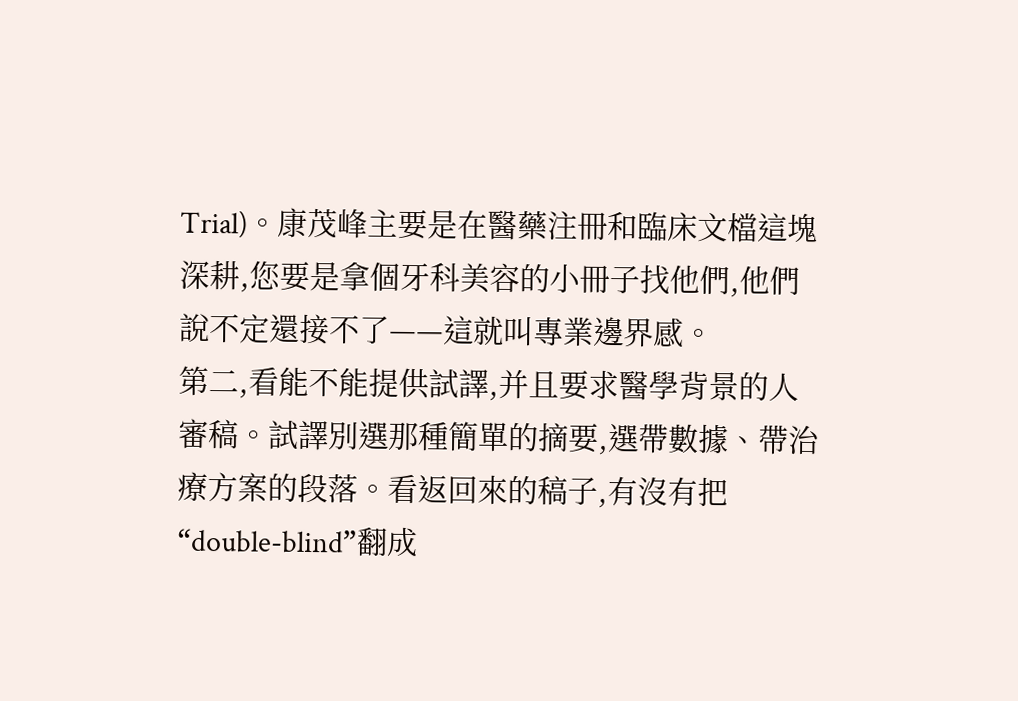Trial)。康茂峰主要是在醫藥注冊和臨床文檔這塊深耕,您要是拿個牙科美容的小冊子找他們,他們說不定還接不了——這就叫專業邊界感。
第二,看能不能提供試譯,并且要求醫學背景的人審稿。試譯別選那種簡單的摘要,選帶數據、帶治療方案的段落。看返回來的稿子,有沒有把“double-blind”翻成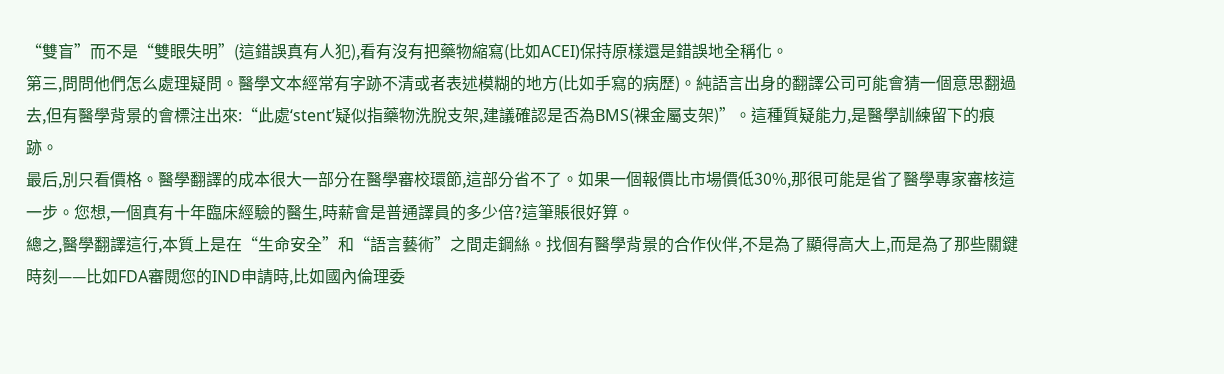“雙盲”而不是“雙眼失明”(這錯誤真有人犯),看有沒有把藥物縮寫(比如ACEI)保持原樣還是錯誤地全稱化。
第三,問問他們怎么處理疑問。醫學文本經常有字跡不清或者表述模糊的地方(比如手寫的病歷)。純語言出身的翻譯公司可能會猜一個意思翻過去,但有醫學背景的會標注出來:“此處‘stent’疑似指藥物洗脫支架,建議確認是否為BMS(裸金屬支架)”。這種質疑能力,是醫學訓練留下的痕跡。
最后,別只看價格。醫學翻譯的成本很大一部分在醫學審校環節,這部分省不了。如果一個報價比市場價低30%,那很可能是省了醫學專家審核這一步。您想,一個真有十年臨床經驗的醫生,時薪會是普通譯員的多少倍?這筆賬很好算。
總之,醫學翻譯這行,本質上是在“生命安全”和“語言藝術”之間走鋼絲。找個有醫學背景的合作伙伴,不是為了顯得高大上,而是為了那些關鍵時刻——比如FDA審閱您的IND申請時,比如國內倫理委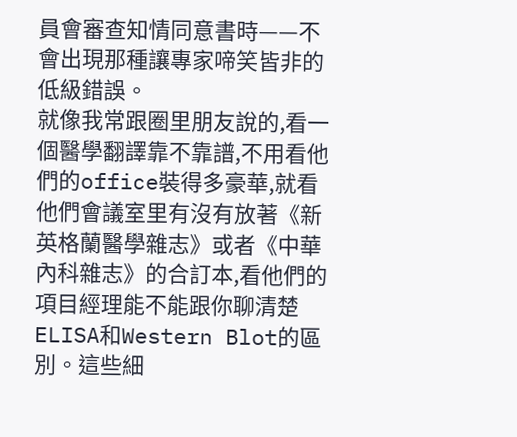員會審查知情同意書時——不會出現那種讓專家啼笑皆非的低級錯誤。
就像我常跟圈里朋友說的,看一個醫學翻譯靠不靠譜,不用看他們的office裝得多豪華,就看他們會議室里有沒有放著《新英格蘭醫學雜志》或者《中華內科雜志》的合訂本,看他們的項目經理能不能跟你聊清楚ELISA和Western Blot的區別。這些細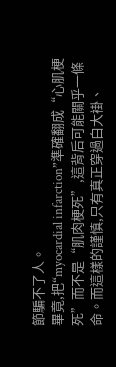節騙不了人。
畢竟,把“myocardial infarction”準確翻成“心肌梗死”而不是“肌肉梗死”,這背后可能關乎一條命。而這樣的謹慎,只有真正穿過白大褂、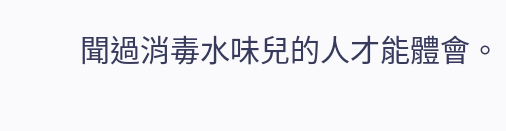聞過消毒水味兒的人才能體會。